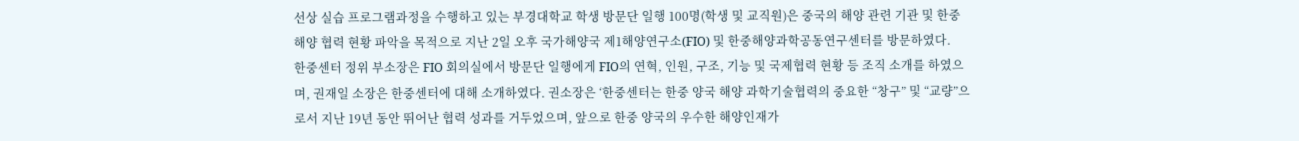선상 실습 프로그램과정을 수행하고 있는 부경대학교 학생 방문단 일행 100명(학생 및 교직원)은 중국의 해양 관련 기관 및 한중 해양 협력 현황 파악을 목적으로 지난 2일 오후 국가해양국 제1해양연구소(FIO) 및 한중해양과학공동연구센터를 방문하였다.
한중센터 정위 부소장은 FIO 회의실에서 방문단 일행에게 FIO의 연혁, 인원, 구조, 기능 및 국제협력 현황 등 조직 소개를 하였으며, 권재일 소장은 한중센터에 대해 소개하였다. 권소장은 ‘한중센터는 한중 양국 해양 과학기술협력의 중요한 “창구” 및 “교량”으로서 지난 19년 동안 뛰어난 협력 성과를 거두었으며, 앞으로 한중 양국의 우수한 해양인재가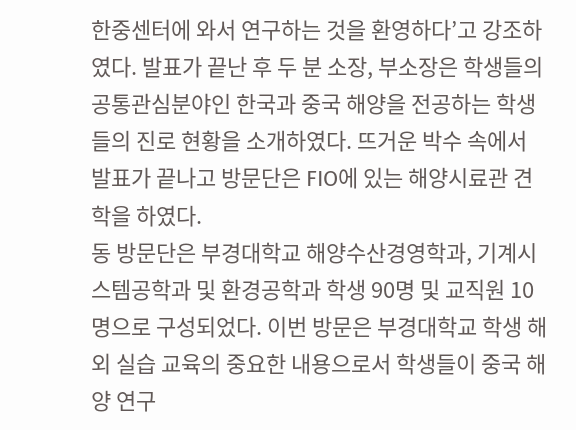한중센터에 와서 연구하는 것을 환영하다’고 강조하였다. 발표가 끝난 후 두 분 소장, 부소장은 학생들의 공통관심분야인 한국과 중국 해양을 전공하는 학생들의 진로 현황을 소개하였다. 뜨거운 박수 속에서 발표가 끝나고 방문단은 FIO에 있는 해양시료관 견학을 하였다.
동 방문단은 부경대학교 해양수산경영학과, 기계시스템공학과 및 환경공학과 학생 90명 및 교직원 10명으로 구성되었다. 이번 방문은 부경대학교 학생 해외 실습 교육의 중요한 내용으로서 학생들이 중국 해양 연구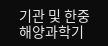기관 및 한중 해양과학기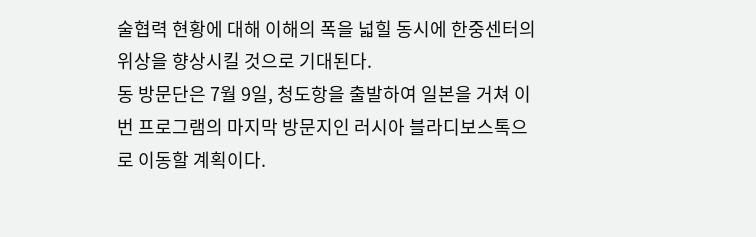술협력 현황에 대해 이해의 폭을 넓힐 동시에 한중센터의 위상을 향상시킬 것으로 기대된다.
동 방문단은 7월 9일, 청도항을 출발하여 일본을 거쳐 이번 프로그램의 마지막 방문지인 러시아 블라디보스톡으로 이동할 계획이다.